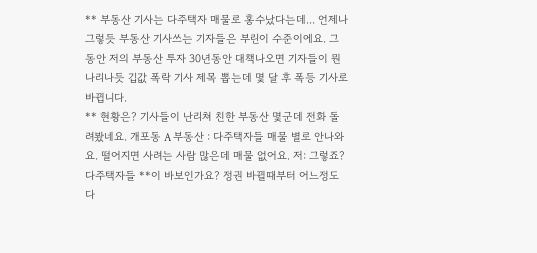** 부동산 기사는 다주택자 매물로 홍수났다는데... 언제나 그렇듯 부동산 기사쓰는 기자들은 부린이 수준이에요. 그동안 저의 부동산 투자 30년동안 대책나오면 기자들이 뭔 나리나듯 깁값 폭락 기사 제목 뽑는데 몇 달 후 폭등 기사로 바뀝니다.
** 현황은? 기사들이 난리쳐 친한 부동산 몇군데 전화 돌려봤네요. 개포동 A 부동산 : 다주택자들 매물 별로 안나와요. 떨어지면 사려는 사람 많은데 매물 없어요. 저: 그렇죠? 다주택자들 **이 바보인가요? 정권 바뀔때부터 어느정도 다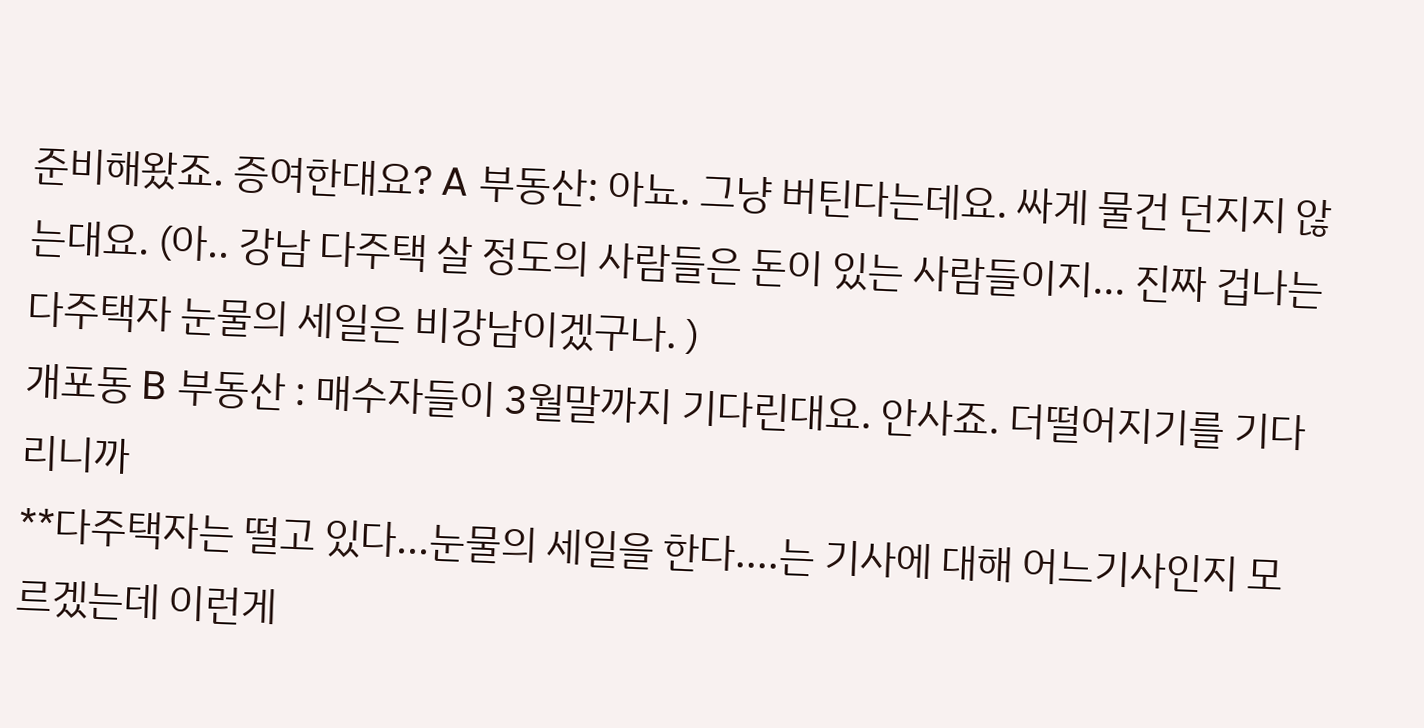준비해왔죠. 증여한대요? A 부동산: 아뇨. 그냥 버틴다는데요. 싸게 물건 던지지 않는대요. (아.. 강남 다주택 살 정도의 사람들은 돈이 있는 사람들이지... 진짜 겁나는 다주택자 눈물의 세일은 비강남이겠구나. )
개포동 B 부동산 : 매수자들이 3월말까지 기다린대요. 안사죠. 더떨어지기를 기다리니까
**다주택자는 떨고 있다...눈물의 세일을 한다....는 기사에 대해 어느기사인지 모르겠는데 이런게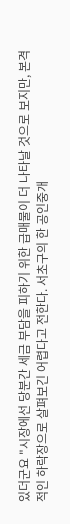있더군요 "시장에선 당분간 세금 부담을 피하기 위한 급매물이 더 나타날 것으로 보지만, 본격적인 하락장으로 살펴보긴 어렵다고 전한다. 서초구의 한 공인중개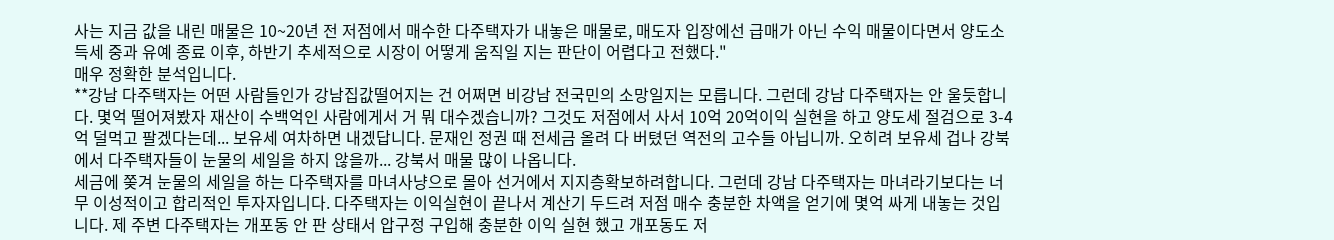사는 지금 값을 내린 매물은 10~20년 전 저점에서 매수한 다주택자가 내놓은 매물로, 매도자 입장에선 급매가 아닌 수익 매물이다면서 양도소득세 중과 유예 종료 이후, 하반기 추세적으로 시장이 어떻게 움직일 지는 판단이 어렵다고 전했다."
매우 정확한 분석입니다.
**강남 다주택자는 어떤 사람들인가 강남집값떨어지는 건 어쩌면 비강남 전국민의 소망일지는 모릅니다. 그런데 강남 다주택자는 안 울듯합니다. 몇억 떨어져봤자 재산이 수백억인 사람에게서 거 뭐 대수겠습니까? 그것도 저점에서 사서 10억 20억이익 실현을 하고 양도세 절검으로 3-4억 덜먹고 팔겠다는데... 보유세 여차하면 내겠답니다. 문재인 정권 때 전세금 올려 다 버텼던 역전의 고수들 아닙니까. 오히려 보유세 겁나 강북에서 다주택자들이 눈물의 세일을 하지 않을까... 강북서 매물 많이 나옵니다.
세금에 쫒겨 눈물의 세일을 하는 다주택자를 마녀사냥으로 몰아 선거에서 지지층확보하려합니다. 그런데 강남 다주택자는 마녀라기보다는 너무 이성적이고 합리적인 투자자입니다. 다주택자는 이익실현이 끝나서 계산기 두드려 저점 매수 충분한 차액을 얻기에 몇억 싸게 내놓는 것입니다. 제 주변 다주택자는 개포동 안 판 상태서 압구정 구입해 충분한 이익 실현 했고 개포동도 저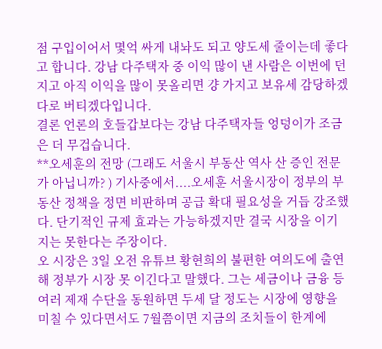점 구입이어서 몇억 싸게 내놔도 되고 양도세 줄이는데 좋다고 합니다. 강남 다주택자 중 이익 많이 낸 사람은 이번에 던지고 아직 이익을 많이 못올리면 걍 가지고 보유세 감당하겠다로 버티겠다입니다.
결론 언론의 호들갑보다는 강남 다주택자들 엉덩이가 조금은 더 무겁습니다.
**오세훈의 전망 (그래도 서울시 부동산 역사 산 증인 전문가 아닙니까? ) 기사중에서....오세훈 서울시장이 정부의 부동산 정책을 정면 비판하며 공급 확대 필요성을 거듭 강조했다. 단기적인 규제 효과는 가능하겠지만 결국 시장을 이기지는 못한다는 주장이다.
오 시장은 3일 오전 유튜브 황현희의 불편한 여의도에 출연해 정부가 시장 못 이긴다고 말했다. 그는 세금이나 금융 등 여러 제재 수단을 동원하면 두세 달 정도는 시장에 영향을 미칠 수 있다면서도 7월쯤이면 지금의 조치들이 한계에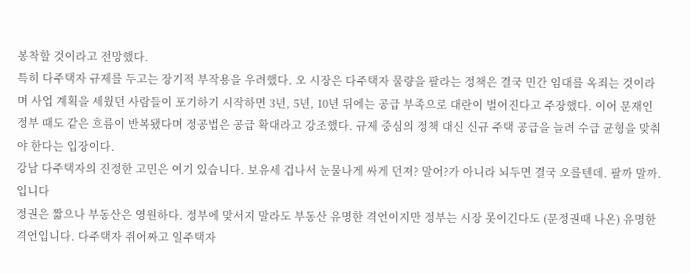봉착할 것이라고 전망했다.
특히 다주택자 규제를 두고는 장기적 부작용을 우려했다. 오 시장은 다주택자 물량을 팔라는 정책은 결국 민간 임대를 옥죄는 것이라며 사업 계획을 세웠던 사람들이 포기하기 시작하면 3년, 5년, 10년 뒤에는 공급 부족으로 대란이 벌어진다고 주장했다. 이어 문재인 정부 때도 같은 흐름이 반복됐다며 정공법은 공급 확대라고 강조했다. 규제 중심의 정책 대신 신규 주택 공급을 늘려 수급 균형을 맞춰야 한다는 입장이다.
강남 다주택자의 진정한 고민은 여기 있습니다. 보유세 겁나서 눈물나게 싸게 던져? 말어?가 아니라 뇌두면 결국 오를텐데. 팔까 말까. 입니다
정권은 짧으나 부동산은 영원하다. 정부에 맞서지 말라도 부동산 유명한 격언이지만 정부는 시장 못이긴다도 (문정권때 나온) 유명한 격언입니다. 다주택자 쥐어짜고 일주택자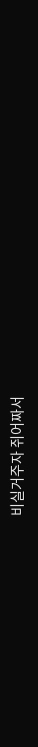비실거주자 쥐어짜서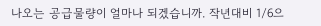나오는 공급물량이 얼마나 되겠습니까. 작년대비 1/6으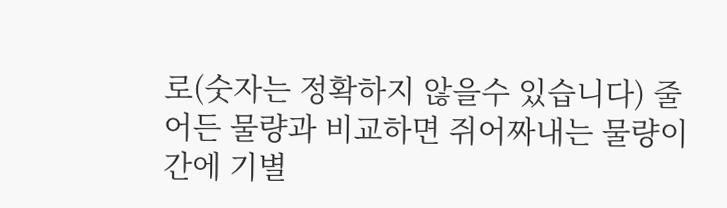로(숫자는 정확하지 않을수 있습니다) 줄어든 물량과 비교하면 쥐어짜내는 물량이 간에 기별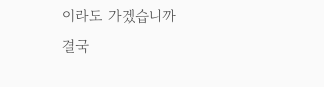이라도 가겠습니까
결국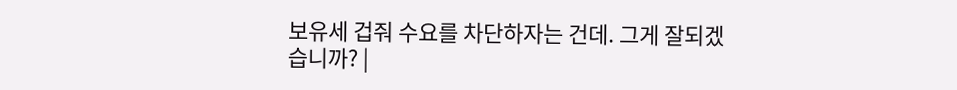보유세 겁줘 수요를 차단하자는 건데. 그게 잘되겠습니까? |